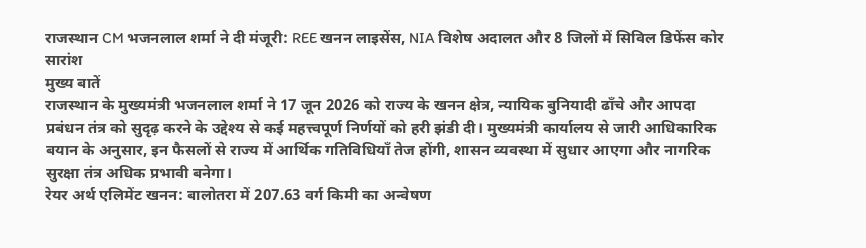राजस्थान CM भजनलाल शर्मा ने दी मंजूरी: REE खनन लाइसेंस, NIA विशेष अदालत और 8 जिलों में सिविल डिफेंस कोर
सारांश
मुख्य बातें
राजस्थान के मुख्यमंत्री भजनलाल शर्मा ने 17 जून 2026 को राज्य के खनन क्षेत्र, न्यायिक बुनियादी ढाँचे और आपदा प्रबंधन तंत्र को सुदृढ़ करने के उद्देश्य से कई महत्त्वपूर्ण निर्णयों को हरी झंडी दी। मुख्यमंत्री कार्यालय से जारी आधिकारिक बयान के अनुसार, इन फैसलों से राज्य में आर्थिक गतिविधियाँ तेज होंगी, शासन व्यवस्था में सुधार आएगा और नागरिक सुरक्षा तंत्र अधिक प्रभावी बनेगा।
रेयर अर्थ एलिमेंट खनन: बालोतरा में 207.63 वर्ग किमी का अन्वेषण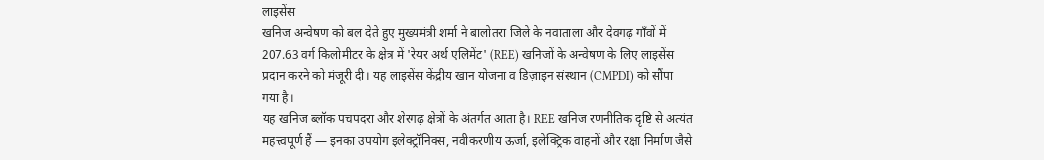लाइसेंस
खनिज अन्वेषण को बल देते हुए मुख्यमंत्री शर्मा ने बालोतरा जिले के नवाताला और देवगढ़ गाँवों में 207.63 वर्ग किलोमीटर के क्षेत्र में 'रेयर अर्थ एलिमेंट' (REE) खनिजों के अन्वेषण के लिए लाइसेंस प्रदान करने को मंजूरी दी। यह लाइसेंस केंद्रीय खान योजना व डिज़ाइन संस्थान (CMPDI) को सौंपा गया है।
यह खनिज ब्लॉक पचपदरा और शेरगढ़ क्षेत्रों के अंतर्गत आता है। REE खनिज रणनीतिक दृष्टि से अत्यंत महत्त्वपूर्ण हैं — इनका उपयोग इलेक्ट्रॉनिक्स, नवीकरणीय ऊर्जा, इलेक्ट्रिक वाहनों और रक्षा निर्माण जैसे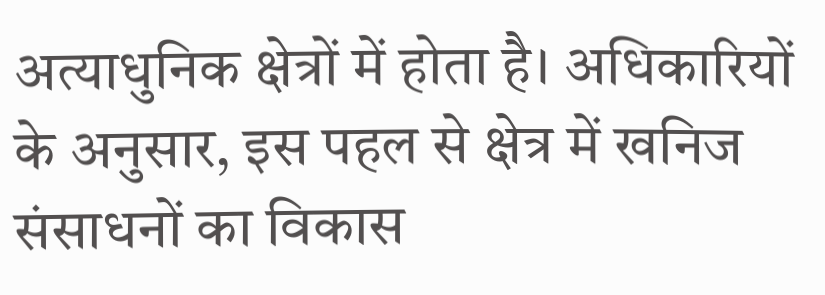अत्याधुनिक क्षेत्रों में होता है। अधिकारियों के अनुसार, इस पहल से क्षेत्र में खनिज संसाधनों का विकास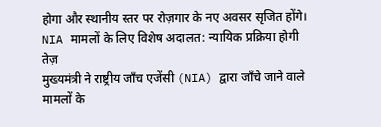होगा और स्थानीय स्तर पर रोज़गार के नए अवसर सृजित होंगे।
NIA मामलों के लिए विशेष अदालत: न्यायिक प्रक्रिया होगी तेज़
मुख्यमंत्री ने राष्ट्रीय जाँच एजेंसी (NIA) द्वारा जाँचे जाने वाले मामलों के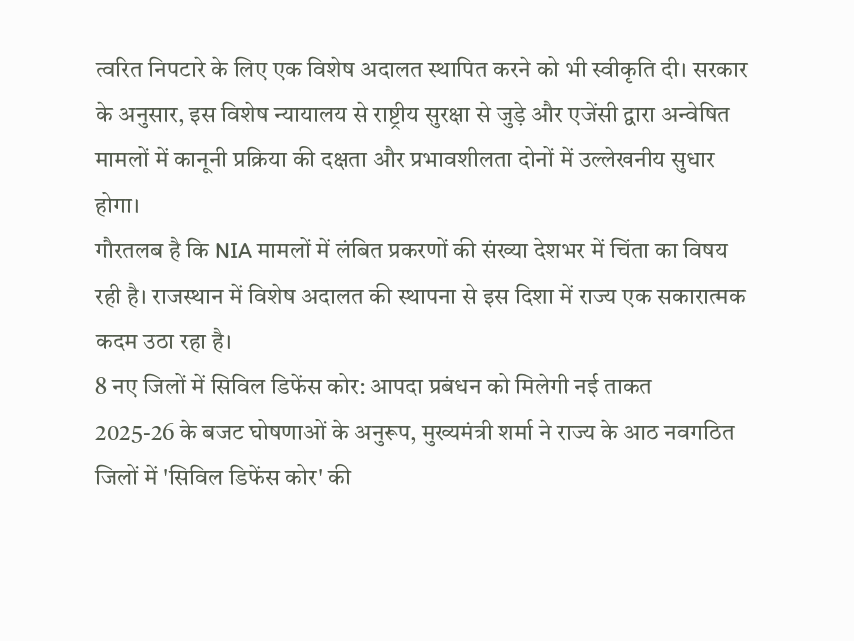त्वरित निपटारे के लिए एक विशेष अदालत स्थापित करने को भी स्वीकृति दी। सरकार के अनुसार, इस विशेष न्यायालय से राष्ट्रीय सुरक्षा से जुड़े और एजेंसी द्वारा अन्वेषित मामलों में कानूनी प्रक्रिया की दक्षता और प्रभावशीलता दोनों में उल्लेखनीय सुधार होगा।
गौरतलब है कि NIA मामलों में लंबित प्रकरणों की संख्या देशभर में चिंता का विषय रही है। राजस्थान में विशेष अदालत की स्थापना से इस दिशा में राज्य एक सकारात्मक कदम उठा रहा है।
8 नए जिलों में सिविल डिफेंस कोर: आपदा प्रबंधन को मिलेगी नई ताकत
2025-26 के बजट घोषणाओं के अनुरूप, मुख्यमंत्री शर्मा ने राज्य के आठ नवगठित जिलों में 'सिविल डिफेंस कोर' की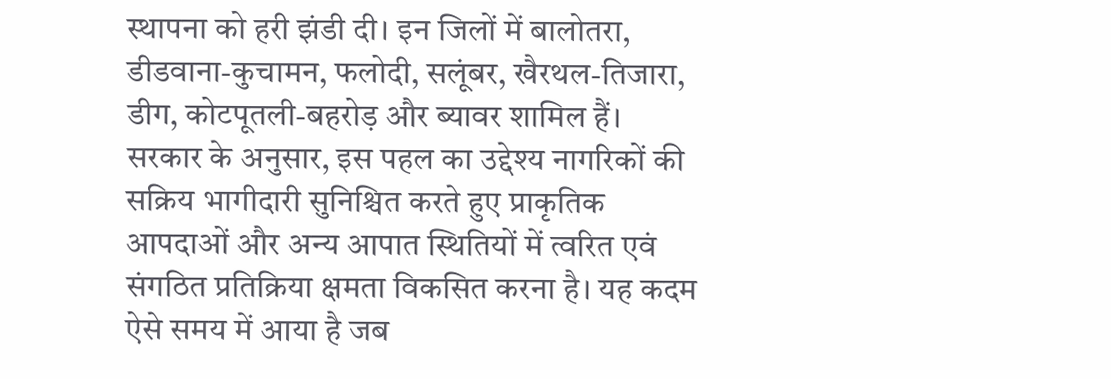स्थापना को हरी झंडी दी। इन जिलों में बालोतरा, डीडवाना-कुचामन, फलोदी, सलूंबर, खैरथल-तिजारा, डीग, कोटपूतली-बहरोड़ और ब्यावर शामिल हैं।
सरकार के अनुसार, इस पहल का उद्देश्य नागरिकों की सक्रिय भागीदारी सुनिश्चित करते हुए प्राकृतिक आपदाओं और अन्य आपात स्थितियों में त्वरित एवं संगठित प्रतिक्रिया क्षमता विकसित करना है। यह कदम ऐसे समय में आया है जब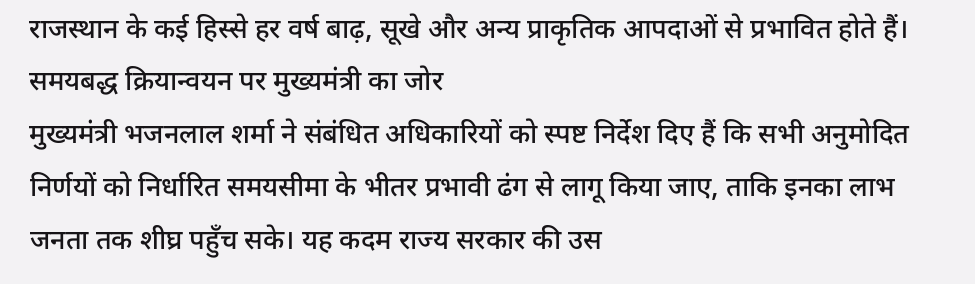राजस्थान के कई हिस्से हर वर्ष बाढ़, सूखे और अन्य प्राकृतिक आपदाओं से प्रभावित होते हैं।
समयबद्ध क्रियान्वयन पर मुख्यमंत्री का जोर
मुख्यमंत्री भजनलाल शर्मा ने संबंधित अधिकारियों को स्पष्ट निर्देश दिए हैं कि सभी अनुमोदित निर्णयों को निर्धारित समयसीमा के भीतर प्रभावी ढंग से लागू किया जाए, ताकि इनका लाभ जनता तक शीघ्र पहुँच सके। यह कदम राज्य सरकार की उस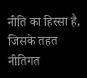नीति का हिस्सा है, जिसके तहत नीतिगत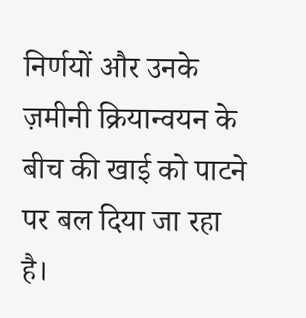निर्णयों और उनके ज़मीनी क्रियान्वयन के बीच की खाई को पाटने पर बल दिया जा रहा है।